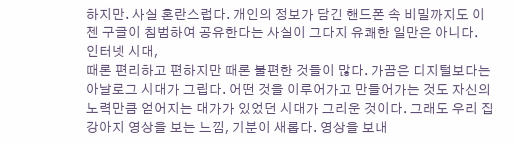하지만. 사실 혼란스럽다. 개인의 정보가 담긴 핸드폰 속 비밀까지도 이젠 구글이 침범하여 공유한다는 사실이 그다지 유쾌한 일만은 아니다.
인터넷 시대,
때론 편리하고 편하지만 때론 불편한 것들이 많다. 가끔은 디지털보다는 아날로그 시대가 그립다. 어떤 것을 이루어가고 만들어가는 것도 자신의 노력만큼 얻어지는 대가가 있었던 시대가 그리운 것이다. 그래도 우리 집 강아지 영상을 보는 느낌, 기분이 새롭다. 영상을 보내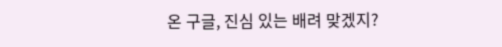온 구글, 진심 있는 배려 맞겠지?